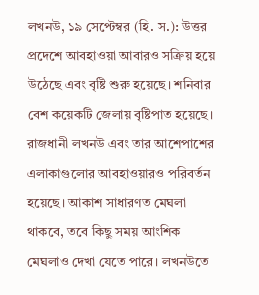লখনউ, ১৯ সেপ্টেম্বর (হি. স.): উত্তর প্রদেশে আবহাওয়া আবারও সক্রিয় হয়ে উঠেছে এবং বৃষ্টি শুরু হয়েছে। শনিবার বেশ কয়েকটি জেলায় বৃষ্টিপাত হয়েছে। রাজধানী লখনউ এবং তার আশেপাশের এলাকাগুলোর আবহাওয়ারও পরিবর্তন হয়েছে। আকাশ সাধারণত মেঘলা থাকবে, তবে কিছু সময় আংশিক মেঘলাও দেখা যেতে পারে। লখনউতে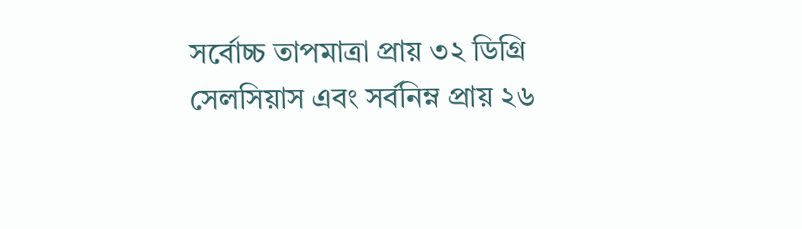সর্বোচ্চ তাপমাত্রা প্রায় ৩২ ডিগ্রি সেলসিয়াস এবং সর্বনিম্ন প্রায় ২৬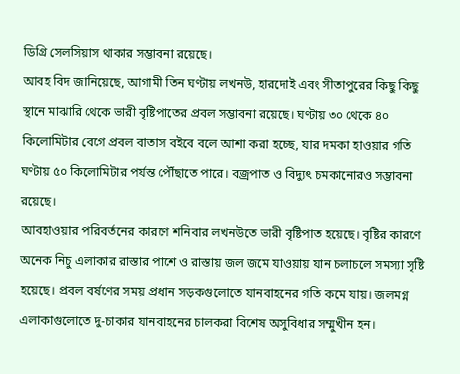ডিগ্রি সেলসিয়াস থাকার সম্ভাবনা রয়েছে।
আবহ বিদ জানিয়েছে, আগামী তিন ঘণ্টায় লখনউ, হারদোই এবং সীতাপুরের কিছু কিছু স্থানে মাঝারি থেকে ভারী বৃষ্টিপাতের প্রবল সম্ভাবনা রয়েছে। ঘণ্টায় ৩০ থেকে ৪০ কিলোমিটার বেগে প্রবল বাতাস বইবে বলে আশা করা হচ্ছে, যার দমকা হাওয়ার গতি ঘণ্টায় ৫০ কিলোমিটার পর্যন্ত পৌঁছাতে পারে। বজ্রপাত ও বিদ্যুৎ চমকানোরও সম্ভাবনা রয়েছে।
আবহাওয়ার পরিবর্তনের কারণে শনিবার লখনউতে ভারী বৃষ্টিপাত হয়েছে। বৃষ্টির কারণে অনেক নিচু এলাকার রাস্তার পাশে ও রাস্তায় জল জমে যাওয়ায় যান চলাচলে সমস্যা সৃষ্টি হয়েছে। প্রবল বর্ষণের সময় প্রধান সড়কগুলোতে যানবাহনের গতি কমে যায়। জলমগ্ন এলাকাগুলোতে দু-চাকার যানবাহনের চালকরা বিশেষ অসুবিধার সম্মুখীন হন।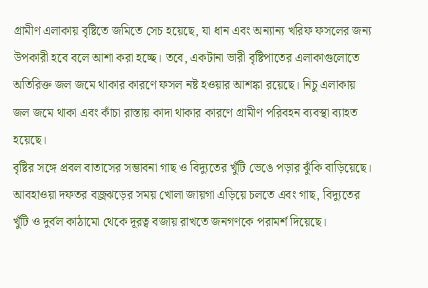গ্রামীণ এলাকায় বৃষ্টিতে জমিতে সেচ হয়েছে, যা ধান এবং অন্যান্য খরিফ ফসলের জন্য উপকারী হবে বলে আশা করা হচ্ছে। তবে, একটানা ভারী বৃষ্টিপাতের এলাকাগুলোতে অতিরিক্ত জল জমে থাকার কারণে ফসল নষ্ট হওয়ার আশঙ্কা রয়েছে। নিচু এলাকায় জল জমে থাকা এবং কাঁচা রাস্তায় কাদা থাকার কারণে গ্রামীণ পরিবহন ব্যবস্থা ব্যাহত হয়েছে।
বৃষ্টির সঙ্গে প্রবল বাতাসের সম্ভাবনা গাছ ও বিদ্যুতের খুঁটি ভেঙে পড়ার ঝুঁকি বাড়িয়েছে। আবহাওয়া দফতর বজ্রঝড়ের সময় খোলা জায়গা এড়িয়ে চলতে এবং গাছ, বিদ্যুতের খুঁটি ও দুর্বল কাঠামো থেকে দূরত্ব বজায় রাখতে জনগণকে পরামর্শ দিয়েছে।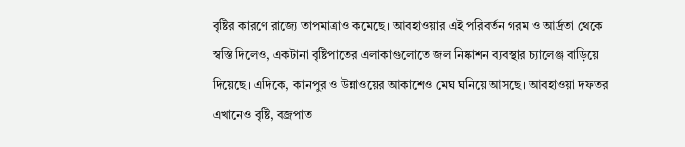বৃষ্টির কারণে রাজ্যে তাপমাত্রাও কমেছে। আবহাওয়ার এই পরিবর্তন গরম ও আর্দ্রতা থেকে স্বস্তি দিলেও, একটানা বৃষ্টিপাতের এলাকাগুলোতে জল নিষ্কাশন ব্যবস্থার চ্যালেঞ্জ বাড়িয়ে দিয়েছে। এদিকে, কানপুর ও উন্নাওয়ের আকাশেও মেঘ ঘনিয়ে আসছে। আবহাওয়া দফতর এখানেও বৃষ্টি, বজ্রপাত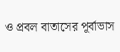ও প্রবল বাতাসের পূর্বাভাস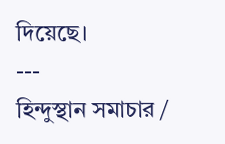দিয়েছে।
---
হিন্দুস্থান সমাচার /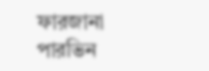ফারজানা পারভিন